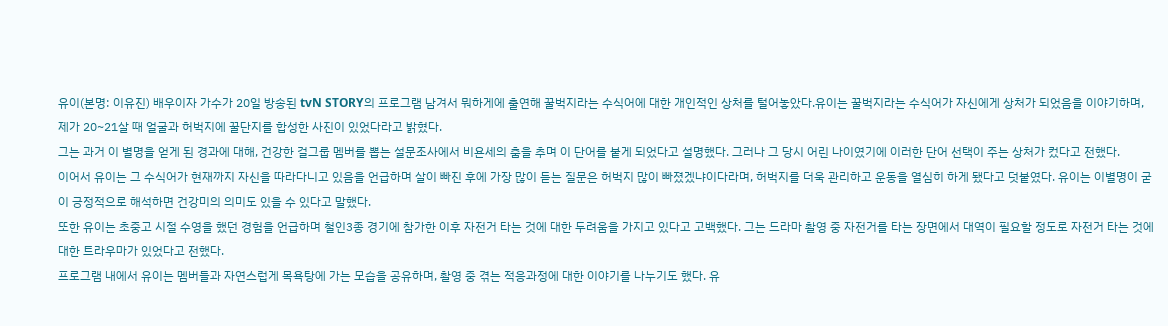유이(본명: 이유진) 배우이자 가수가 20일 방송된 tvN STORY의 프로그램 남겨서 뭐하게에 출연해 꿀벅지라는 수식어에 대한 개인적인 상처를 털어놓았다.유이는 꿀벅지라는 수식어가 자신에게 상처가 되었음을 이야기하며, 제가 20~21살 때 얼굴과 허벅지에 꿀단지를 합성한 사진이 있었다라고 밝혔다.
그는 과거 이 별명을 얻게 된 경과에 대해, 건강한 걸그룹 멤버를 뽑는 설문조사에서 비욘세의 춤을 추며 이 단어를 붙게 되었다고 설명했다. 그러나 그 당시 어린 나이였기에 이러한 단어 선택이 주는 상처가 컸다고 전했다.
이어서 유이는 그 수식어가 현재까지 자신을 따라다니고 있음을 언급하며 살이 빠진 후에 가장 많이 듣는 질문은 허벅지 많이 빠졌겠냐이다라며, 허벅지를 더욱 관리하고 운동을 열심히 하게 됐다고 덧붙였다. 유이는 이별명이 굳이 긍정적으로 해석하면 건강미의 의미도 있을 수 있다고 말했다.
또한 유이는 초중고 시절 수영을 했던 경험을 언급하며 철인3종 경기에 참가한 이후 자전거 타는 것에 대한 두려움을 가지고 있다고 고백했다. 그는 드라마 촬영 중 자전거를 타는 장면에서 대역이 필요할 정도로 자전거 타는 것에 대한 트라우마가 있었다고 전했다.
프로그램 내에서 유이는 멤버들과 자연스럽게 목욕탕에 가는 모습을 공유하며, 촬영 중 겪는 적응과정에 대한 이야기를 나누기도 했다. 유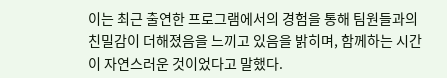이는 최근 출연한 프로그램에서의 경험을 통해 팀원들과의 친밀감이 더해졌음을 느끼고 있음을 밝히며, 함께하는 시간이 자연스러운 것이었다고 말했다.